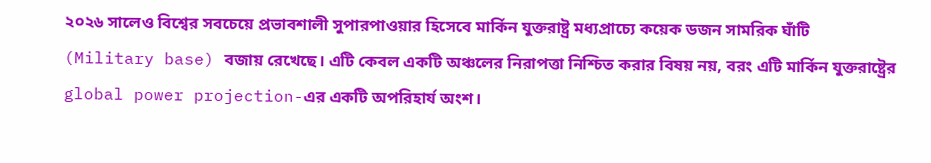২০২৬ সালেও বিশ্বের সবচেয়ে প্রভাবশালী সুপারপাওয়ার হিসেবে মার্কিন যুক্তরাষ্ট্র মধ্যপ্রাচ্যে কয়েক ডজন সামরিক ঘাঁটি (Military base) বজায় রেখেছে। এটি কেবল একটি অঞ্চলের নিরাপত্তা নিশ্চিত করার বিষয় নয়, বরং এটি মার্কিন যুক্তরাষ্ট্রের global power projection-এর একটি অপরিহার্য অংশ।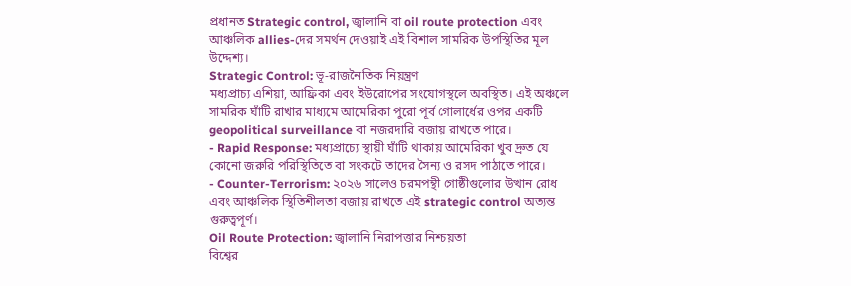প্রধানত Strategic control, জ্বালানি বা oil route protection এবং আঞ্চলিক allies-দের সমর্থন দেওয়াই এই বিশাল সামরিক উপস্থিতির মূল উদ্দেশ্য।
Strategic Control: ভূ-রাজনৈতিক নিয়ন্ত্রণ
মধ্যপ্রাচ্য এশিয়া, আফ্রিকা এবং ইউরোপের সংযোগস্থলে অবস্থিত। এই অঞ্চলে সামরিক ঘাঁটি রাখার মাধ্যমে আমেরিকা পুরো পূর্ব গোলার্ধের ওপর একটি geopolitical surveillance বা নজরদারি বজায় রাখতে পারে।
- Rapid Response: মধ্যপ্রাচ্যে স্থায়ী ঘাঁটি থাকায় আমেরিকা খুব দ্রুত যে কোনো জরুরি পরিস্থিতিতে বা সংকটে তাদের সৈন্য ও রসদ পাঠাতে পারে।
- Counter-Terrorism: ২০২৬ সালেও চরমপন্থী গোষ্ঠীগুলোর উত্থান রোধ এবং আঞ্চলিক স্থিতিশীলতা বজায় রাখতে এই strategic control অত্যন্ত গুরুত্বপূর্ণ।
Oil Route Protection: জ্বালানি নিরাপত্তার নিশ্চয়তা
বিশ্বের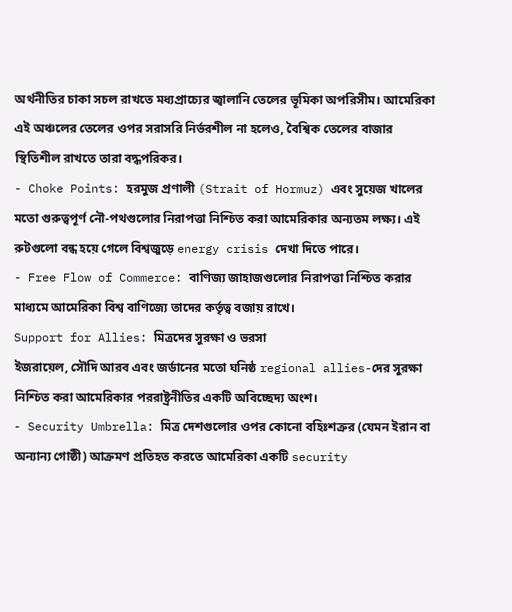অর্থনীতির চাকা সচল রাখতে মধ্যপ্রাচ্যের জ্বালানি তেলের ভূমিকা অপরিসীম। আমেরিকা এই অঞ্চলের তেলের ওপর সরাসরি নির্ভরশীল না হলেও, বৈশ্বিক তেলের বাজার স্থিতিশীল রাখতে তারা বদ্ধপরিকর।
- Choke Points: হরমুজ প্রণালী (Strait of Hormuz) এবং সুয়েজ খালের মতো গুরুত্বপূর্ণ নৌ-পথগুলোর নিরাপত্তা নিশ্চিত করা আমেরিকার অন্যতম লক্ষ্য। এই রুটগুলো বন্ধ হয়ে গেলে বিশ্বজুড়ে energy crisis দেখা দিতে পারে।
- Free Flow of Commerce: বাণিজ্য জাহাজগুলোর নিরাপত্তা নিশ্চিত করার মাধ্যমে আমেরিকা বিশ্ব বাণিজ্যে তাদের কর্তৃত্ব বজায় রাখে।
Support for Allies: মিত্রদের সুরক্ষা ও ভরসা
ইজরায়েল, সৌদি আরব এবং জর্ডানের মতো ঘনিষ্ঠ regional allies-দের সুরক্ষা নিশ্চিত করা আমেরিকার পররাষ্ট্রনীতির একটি অবিচ্ছেদ্য অংশ।
- Security Umbrella: মিত্র দেশগুলোর ওপর কোনো বহিঃশত্রুর (যেমন ইরান বা অন্যান্য গোষ্ঠী) আক্রমণ প্রতিহত করতে আমেরিকা একটি security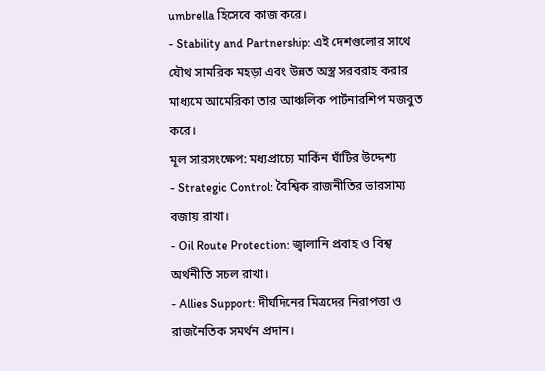umbrella হিসেবে কাজ করে।
- Stability and Partnership: এই দেশগুলোর সাথে যৌথ সামরিক মহড়া এবং উন্নত অস্ত্র সরবরাহ করার মাধ্যমে আমেরিকা তার আঞ্চলিক পার্টনারশিপ মজবুত করে।
মূল সারসংক্ষেপ: মধ্যপ্রাচ্যে মার্কিন ঘাঁটির উদ্দেশ্য
- Strategic Control: বৈশ্বিক রাজনীতির ভারসাম্য বজায় রাখা।
- Oil Route Protection: জ্বালানি প্রবাহ ও বিশ্ব অর্থনীতি সচল রাখা।
- Allies Support: দীর্ঘদিনের মিত্রদের নিরাপত্তা ও রাজনৈতিক সমর্থন প্রদান।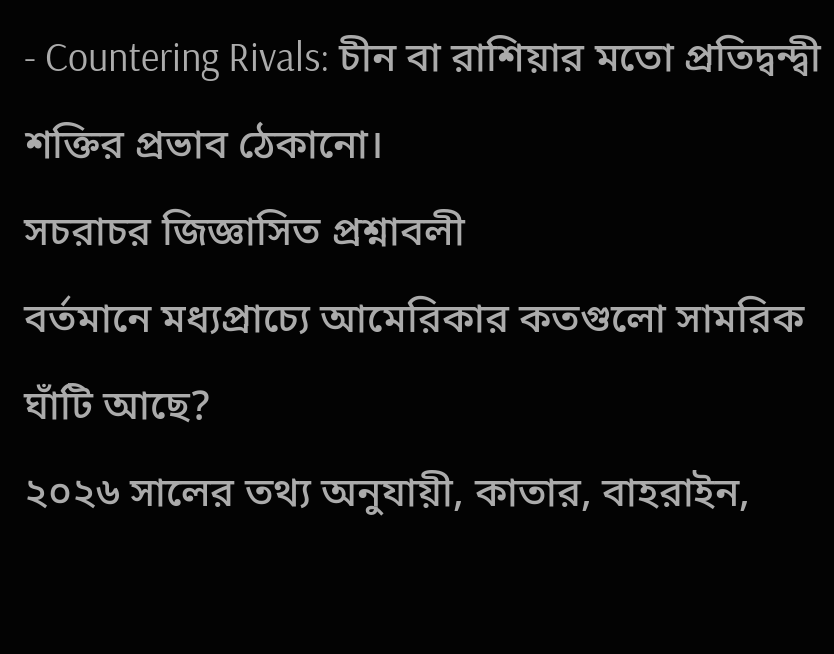- Countering Rivals: চীন বা রাশিয়ার মতো প্রতিদ্বন্দ্বী শক্তির প্রভাব ঠেকানো।
সচরাচর জিজ্ঞাসিত প্রশ্নাবলী
বর্তমানে মধ্যপ্রাচ্যে আমেরিকার কতগুলো সামরিক ঘাঁটি আছে?
২০২৬ সালের তথ্য অনুযায়ী, কাতার, বাহরাইন,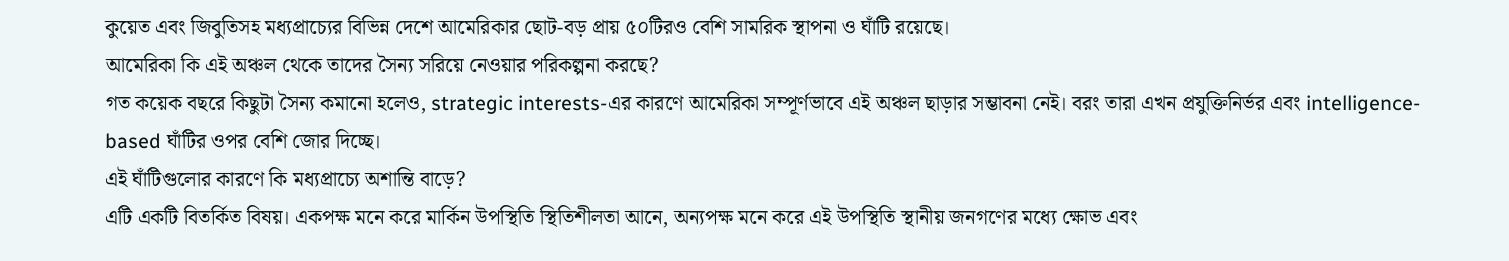কুয়েত এবং জিবুতিসহ মধ্যপ্রাচ্যের বিভিন্ন দেশে আমেরিকার ছোট-বড় প্রায় ৫০টিরও বেশি সামরিক স্থাপনা ও ঘাঁটি রয়েছে।
আমেরিকা কি এই অঞ্চল থেকে তাদের সৈন্য সরিয়ে নেওয়ার পরিকল্পনা করছে?
গত কয়েক বছরে কিছুটা সৈন্য কমানো হলেও, strategic interests-এর কারণে আমেরিকা সম্পূর্ণভাবে এই অঞ্চল ছাড়ার সম্ভাবনা নেই। বরং তারা এখন প্রযুক্তিনির্ভর এবং intelligence-based ঘাঁটির ওপর বেশি জোর দিচ্ছে।
এই ঘাঁটিগুলোর কারণে কি মধ্যপ্রাচ্যে অশান্তি বাড়ে?
এটি একটি বিতর্কিত বিষয়। একপক্ষ মনে করে মার্কিন উপস্থিতি স্থিতিশীলতা আনে, অন্যপক্ষ মনে করে এই উপস্থিতি স্থানীয় জনগণের মধ্যে ক্ষোভ এবং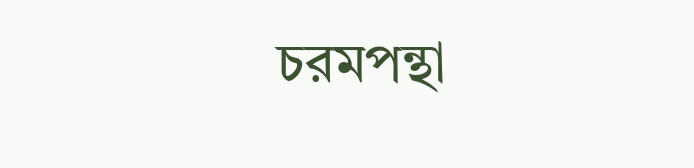চরমপন্থা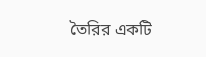তৈরির একটি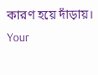কারণ হয়ে দাঁড়ায়।
Your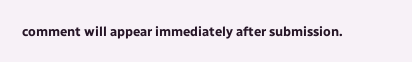comment will appear immediately after submission.